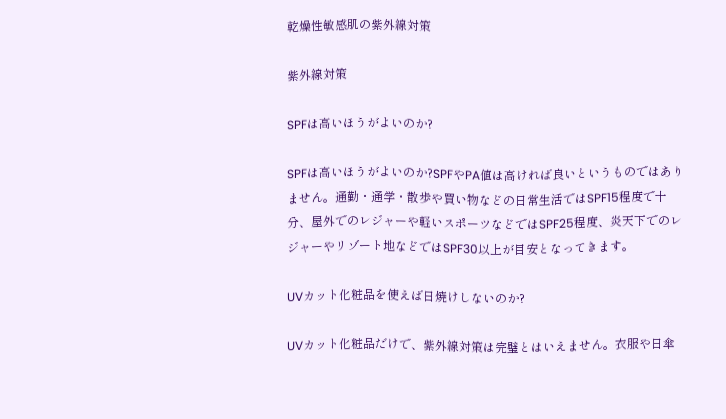乾燥性敏感肌の紫外線対策

紫外線対策

SPFは高いほうがよいのか?

SPFは高いほうがよいのか?SPFやPA値は高ければ良いというものではありません。通勤・通学・散歩や買い物などの日常生活ではSPF15程度で十分、屋外でのレジャーや軽いスポーツなどではSPF25程度、炎天下でのレジャーやリゾート地などではSPF30以上が目安となってきます。

UVカット化粧品を使えば日焼けしないのか?

UVカット化粧品だけで、紫外線対策は完璧とはいえません。衣服や日傘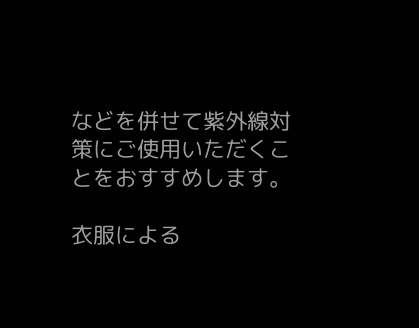などを併せて紫外線対策にご使用いただくことをおすすめします。

衣服による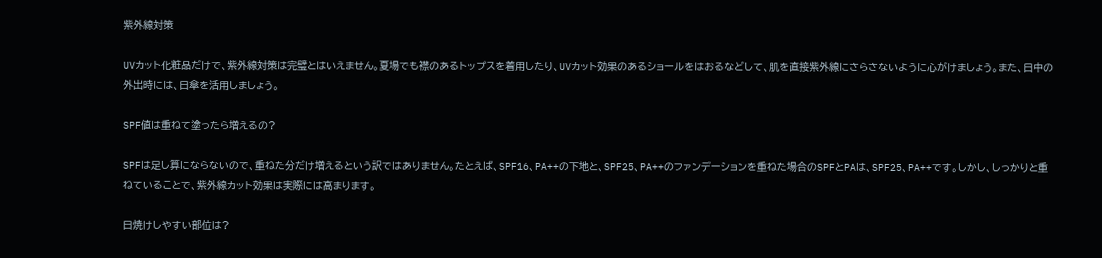紫外線対策

UVカット化粧品だけで、紫外線対策は完璧とはいえません。夏場でも襟のあるトップスを着用したり、UVカット効果のあるショールをはおるなどして、肌を直接紫外線にさらさないように心がけましょう。また、日中の外出時には、日傘を活用しましょう。

SPF値は重ねて塗ったら増えるの?

SPFは足し算にならないので、重ねた分だけ増えるという訳ではありません。たとえば、SPF16、PA++の下地と、SPF25、PA++のファンデーションを重ねた場合のSPFとPAは、SPF25、PA++です。しかし、しっかりと重ねていることで、紫外線カット効果は実際には高まります。

日焼けしやすい部位は?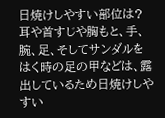日焼けしやすい部位は?耳や首すじや胸もと、手、腕、足、そしてサンダルをはく時の足の甲などは、露出しているため日焼けしやすい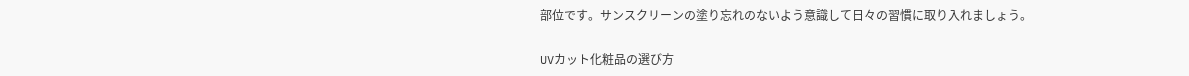部位です。サンスクリーンの塗り忘れのないよう意識して日々の習慣に取り入れましょう。

UVカット化粧品の選び方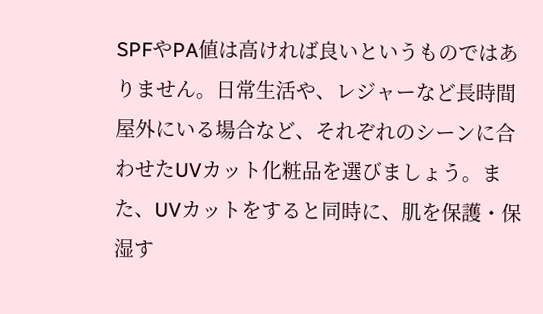SPFやPA値は高ければ良いというものではありません。日常生活や、レジャーなど長時間屋外にいる場合など、それぞれのシーンに合わせたUVカット化粧品を選びましょう。また、UVカットをすると同時に、肌を保護・保湿す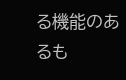る機能のあるも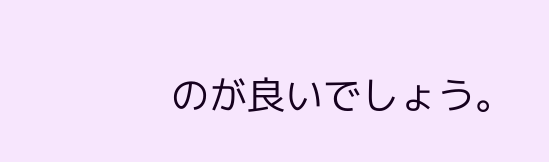のが良いでしょう。